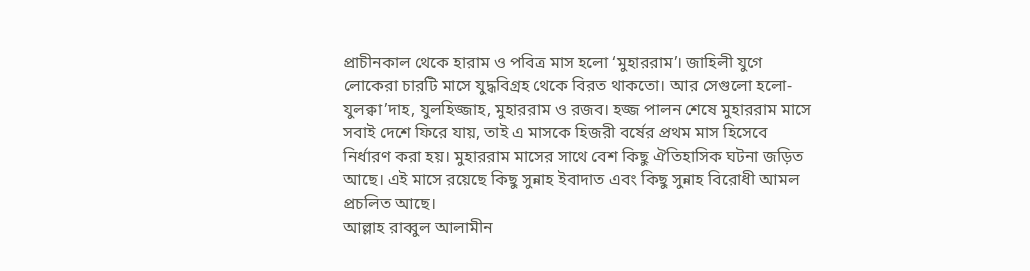প্রাচীনকাল থেকে হারাম ও পবিত্র মাস হলো ‘মুহাররাম’। জাহিলী যুগে লোকেরা চারটি মাসে যুদ্ধবিগ্রহ থেকে বিরত থাকতো। আর সেগুলো হলো- যুলক্বা’দাহ, যুলহিজ্জাহ, মুহাররাম ও রজব। হজ্জ পালন শেষে মুহাররাম মাসে সবাই দেশে ফিরে যায়, তাই এ মাসকে হিজরী বর্ষের প্রথম মাস হিসেবে নির্ধারণ করা হয়। মুহাররাম মাসের সাথে বেশ কিছু ঐতিহাসিক ঘটনা জড়িত আছে। এই মাসে রয়েছে কিছু সুন্নাহ ইবাদাত এবং কিছু সুন্নাহ বিরোধী আমল প্রচলিত আছে।
আল্লাহ রাব্বুল আলামীন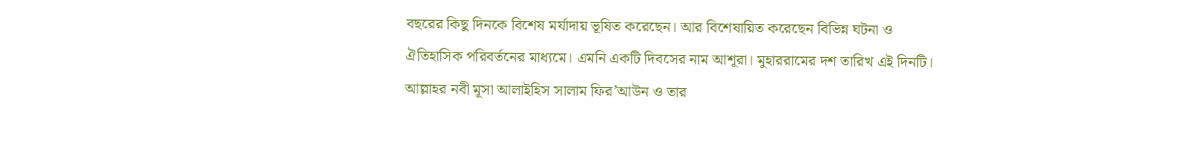বছরের কিছু দিনকে বিশেষ মর্যাদায় ভূষিত করেছেন। আর বিশেষায়িত করেছেন বিভিন্ন ঘটনা ও ঐতিহাসিক পরিবর্তনের মাধ্যমে। এমনি একটি দিবসের নাম আশূরা। মুহাররামের দশ তারিখ এই দিনটি। আল্লাহর নবী মূসা আলাইহিস সালাম ফির’আউন ও তার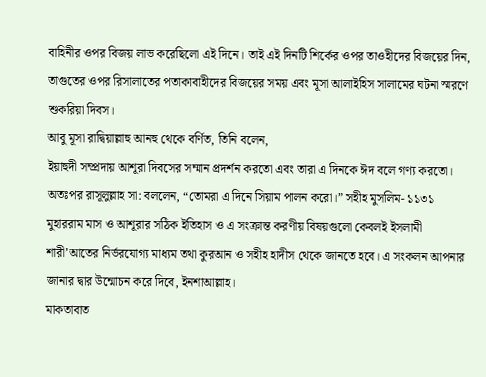বাহিনীর ওপর বিজয় লাভ করেছিলো এই দিনে। তাই এই দিনটি শির্কের ওপর তাওহীদের বিজয়ের দিন, তাগুতের ওপর রিসালাতের পতাকাবাহীদের বিজয়ের সময় এবং মূসা আলাইহিস সালামের ঘটনা স্মরণে শুকরিয়া দিবস।
আবু মূসা রাদ্বিয়াল্লাহু আনহু থেকে বর্ণিত, তিনি বলেন,
ইয়াহুদী সম্প্রদায় আশূরা দিবসের সম্মান প্রদর্শন করতো এবং তারা এ দিনকে ঈদ বলে গণ্য করতো। অতঃপর রাসূলুল্লাহ সা: বললেন, “তোমরা এ দিনে সিয়াম পালন করো।” সহীহ মুসলিম- ১১৩১
মুহাররাম মাস ও আশূরার সঠিক ইতিহাস ও এ সংক্রান্ত করণীয় বিষয়গুলো কেবলই ইসলামী শারী’আতের নির্ভরযোগ্য মাধ্যম তথা কুরআন ও সহীহ হাদীস থেকে জানতে হবে। এ সংকলন আপনার জানার দ্বার উন্মোচন করে দিবে, ইনশাআল্লাহ।
মাকতাবাত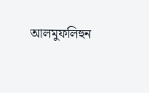আলমুফলিহুন